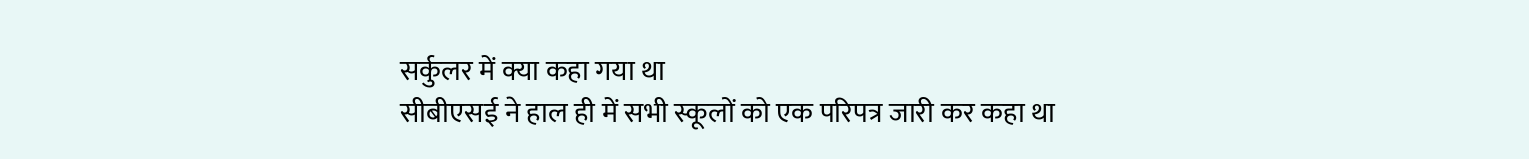सर्कुलर में क्या कहा गया था
सीबीएसई ने हाल ही में सभी स्कूलों को एक परिपत्र जारी कर कहा था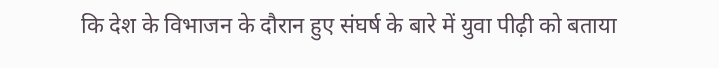कि देश के विभाजन के दौरान हुए संघर्ष के बारे में युवा पीढ़ी को बताया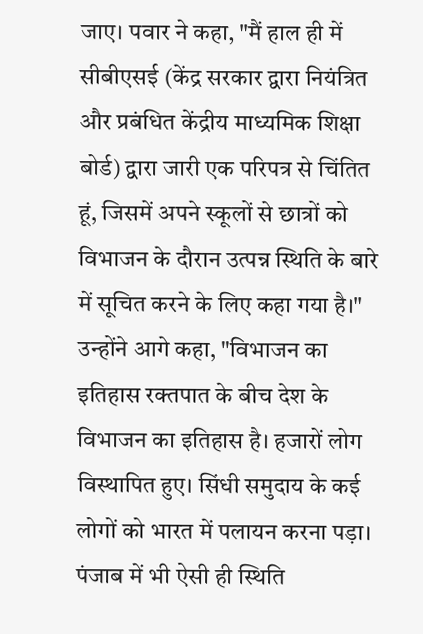जाए। पवार ने कहा, "मैं हाल ही में सीबीएसई (केंद्र सरकार द्वारा नियंत्रित और प्रबंधित केंद्रीय माध्यमिक शिक्षा बोर्ड) द्वारा जारी एक परिपत्र से चिंतित हूं, जिसमें अपने स्कूलों से छात्रों को विभाजन के दौरान उत्पन्न स्थिति के बारे में सूचित करने के लिए कहा गया है।"
उन्होंने आगे कहा, "विभाजन का इतिहास रक्तपात के बीच देश के विभाजन का इतिहास है। हजारों लोग विस्थापित हुए। सिंधी समुदाय के कई लोगों को भारत में पलायन करना पड़ा। पंजाब में भी ऐसी ही स्थिति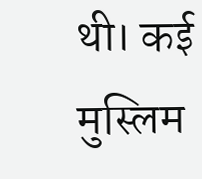थी। कई मुस्लिम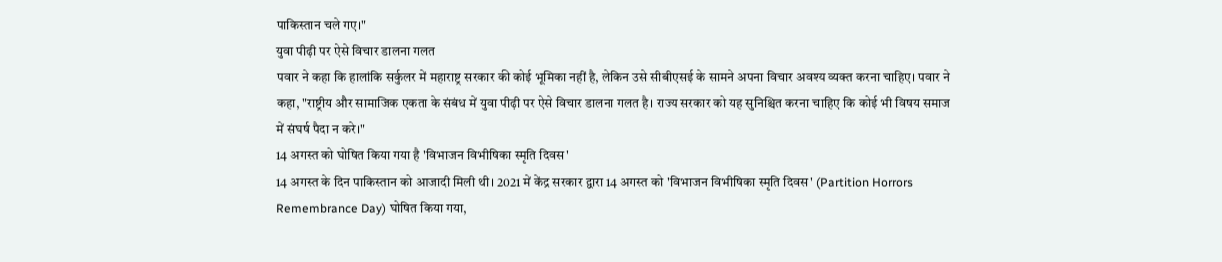पाकिस्तान चले गए।"
युवा पीढ़ी पर ऐसे विचार डालना गलत
पवार ने कहा कि हालांकि सर्कुलर में महाराष्ट्र सरकार की कोई भूमिका नहीं है, लेकिन उसे सीबीएसई के सामने अपना विचार अवश्य व्यक्त करना चाहिए। पवार ने कहा, "राष्ट्रीय और सामाजिक एकता के संबंध में युवा पीढ़ी पर ऐसे विचार डालना गलत है। राज्य सरकार को यह सुनिश्चित करना चाहिए कि कोई भी विषय समाज में संघर्ष पैदा न करे।"
14 अगस्त को घोषित किया गया है 'विभाजन विभीषिका स्मृति दिवस'
14 अगस्त के दिन पाकिस्तान को आजादी मिली थी। 2021 में केंद्र सरकार द्वारा 14 अगस्त को 'विभाजन विभीषिका स्मृति दिवस' (Partition Horrors Remembrance Day) घोषित किया गया,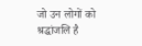जो उन लोगों को श्रद्धांजलि है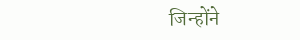जिन्होंने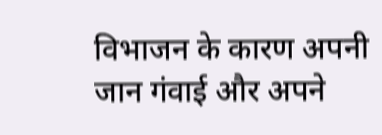विभाजन के कारण अपनी जान गंवाई और अपने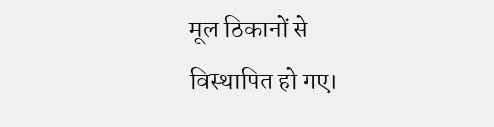मूल ठिकानों से विस्थापित हो गए।